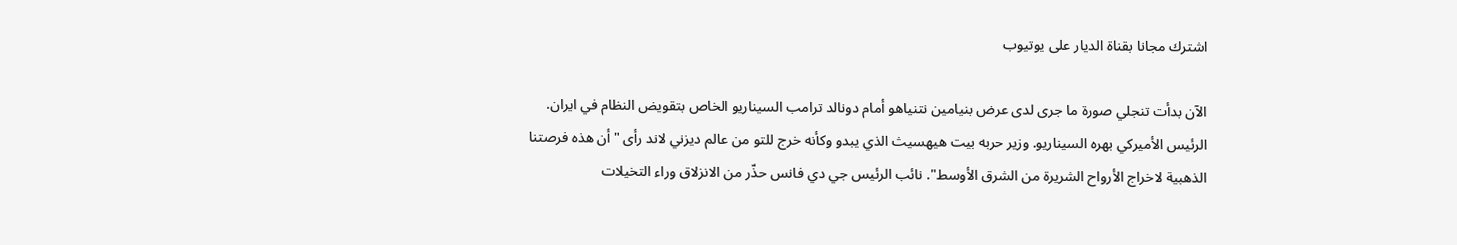اشترك مجانا بقناة الديار على يوتيوب

الآن بدأت تنجلي صورة ما جرى لدى عرض بنيامين نتنياهو أمام دونالد ترامب السيناريو الخاص بتقويض النظام في ايران. الرئيس الأميركي بهره السيناريو. وزير حربه بيت هيهسيث الذي يبدو وكأنه خرج للتو من عالم ديزني لاند رأى "أن هذه فرصتنا الذهبية لاخراج الأرواح الشريرة من الشرق الأوسط". نائب الرئيس جي دي فانس حذّر من الانزلاق وراء التخيلات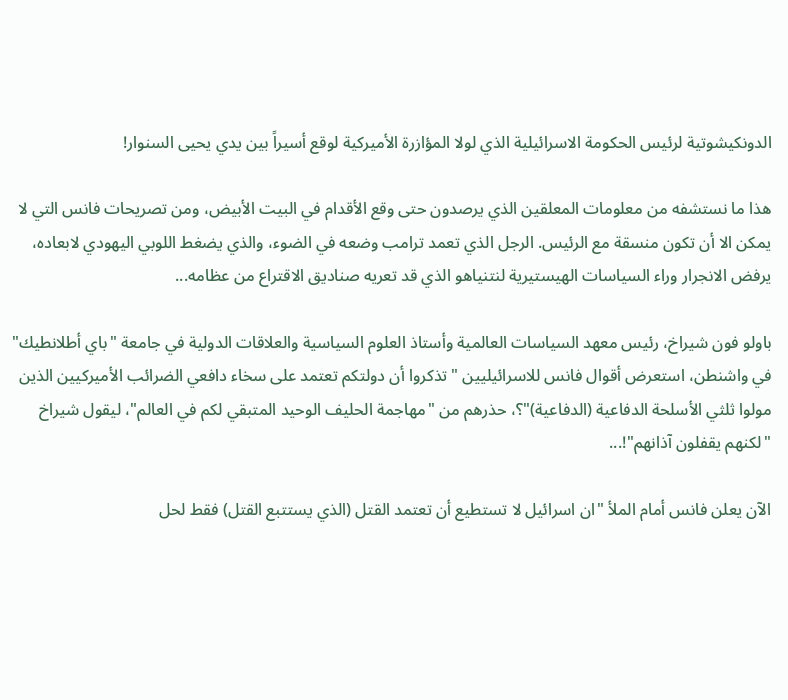الدونكيشوتية لرئيس الحكومة الاسرائيلية الذي لولا المؤازرة الأميركية لوقع أسيراً بين يدي يحيى السنوار!

هذا ما نستشفه من معلومات المعلقين الذي يرصدون حتى وقع الأقدام في البيت الأبيض، ومن تصريحات فانس التي لا يمكن الا أن تكون منسقة مع الرئيس. الرجل الذي تعمد ترامب وضعه في الضوء، والذي يضغط اللوبي اليهودي لابعاده، يرفض الانجرار وراء السياسات الهيستيرية لنتنياهو الذي قد تعريه صناديق الاقتراع من عظامه...

باولو فون شيراخ، رئيس معهد السياسات العالمية وأستاذ العلوم السياسية والعلاقات الدولية في جامعة "باي أطلانطيك" في واشنطن، استعرض أقوال فانس للاسرائيليين "تذكروا أن دولتكم تعتمد على سخاء دافعي الضرائب الأميركيين الذين مولوا ثلثي الأسلحة الدفاعية (الدفاعية)"؟، حذرهم من "مهاجمة الحليف الوحيد المتبقي لكم في العالم"، ليقول شيراخ "لكنهم يقفلون آذانهم"!...

الآن يعلن فانس أمام الملأ "ان اسرائيل لا تستطيع أن تعتمد القتل (الذي يستتبع القتل) فقط لحل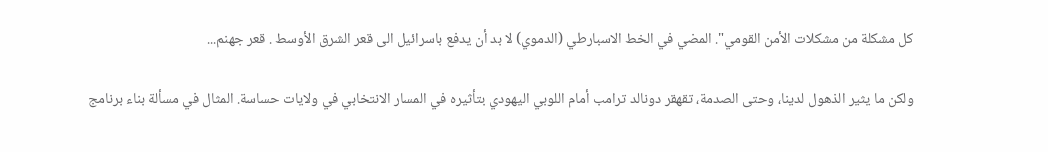كل مشكلة من مشكلات الأمن القومي". المضي في الخط الاسبارطي (الدموي) لا بد أن يدفع باسرائيل الى قعر الشرق الأوسط . قعر جهنم...

ولكن ما يثير الذهول لدينا، وحتى الصدمة، تقهقر دونالد ترامب أمام اللوبي اليهودي بتأثيره في المسار الانتخابي في ولايات حساسة. المثال في مسألة بناء برنامج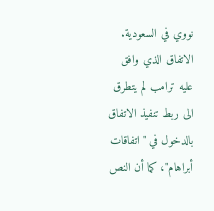نووي في السعودية. الاتفاق الذي وافق عليه ترامب لم يتطرق الى ربط تنفيذ الاتفاق بالدخول في "اتفاقات أبراهام"، كما أن النص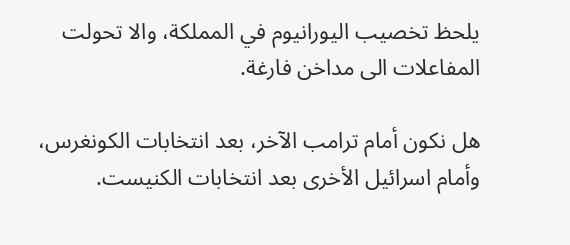يلحظ تخصيب اليورانيوم في المملكة، والا تحولت المفاعلات الى مداخن فارغة.

هل نكون أمام ترامب الآخر، بعد انتخابات الكونغرس، وأمام اسرائيل الأخرى بعد انتخابات الكنيست.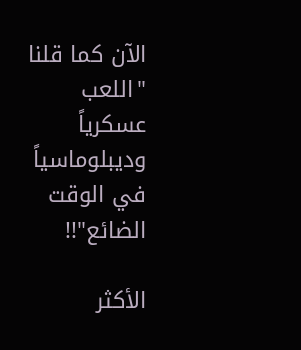الآن كما قلنا "اللعب عسكرياً وديبلوماسياً في الوقت الضائع"!!

الأكثر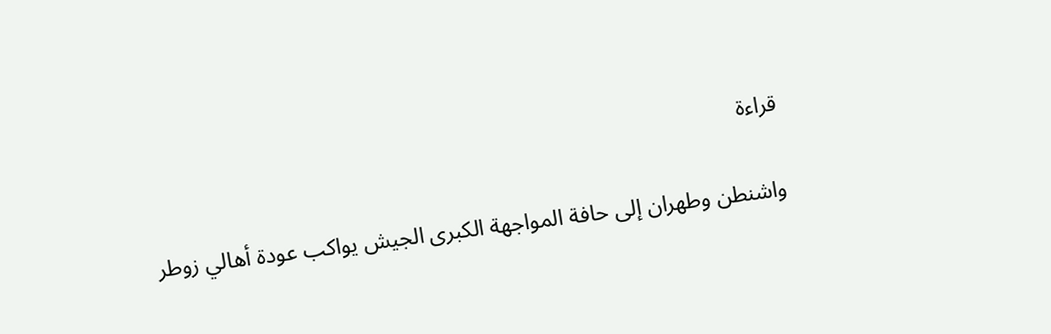قراءة

واشنطن وطهران إلى حافة المواجهة الكبرى الجيش يواكب عودة أهالي زوطر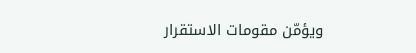ويؤمّن مقومات الاستقرار